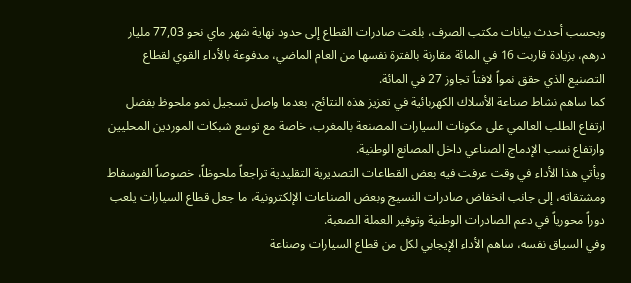وبحسب أحدث بيانات مكتب الصرف، بلغت صادرات القطاع إلى حدود نهاية شهر ماي نحو 77,03 مليار درهم، بزيادة قاربت 16 في المائة مقارنة بالفترة نفسها من العام الماضي، مدفوعة بالأداء القوي لقطاع التصنيع الذي حقق نمواً لافتاً تجاوز 27 في المائة.
كما ساهم نشاط صناعة الأسلاك الكهربائية في تعزيز هذه النتائج، بعدما واصل تسجيل نمو ملحوظ بفضل ارتفاع الطلب العالمي على مكونات السيارات المصنعة بالمغرب، خاصة مع توسع شبكات الموردين المحليين وارتفاع نسب الإدماج الصناعي داخل المصانع الوطنية.
ويأتي هذا الأداء في وقت عرفت فيه بعض القطاعات التصديرية التقليدية تراجعاً ملحوظاً، خصوصاً الفوسفاط ومشتقاته، إلى جانب انخفاض صادرات النسيج وبعض الصناعات الإلكترونية، ما جعل قطاع السيارات يلعب دوراً محورياً في دعم الصادرات الوطنية وتوفير العملة الصعبة.
وفي السياق نفسه، ساهم الأداء الإيجابي لكل من قطاع السيارات وصناعة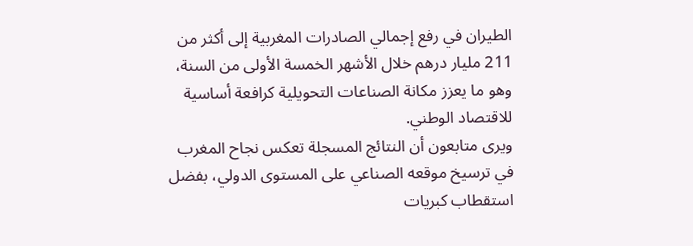الطيران في رفع إجمالي الصادرات المغربية إلى أكثر من 211 مليار درهم خلال الأشهر الخمسة الأولى من السنة، وهو ما يعزز مكانة الصناعات التحويلية كرافعة أساسية للاقتصاد الوطني.
ويرى متابعون أن النتائج المسجلة تعكس نجاح المغرب في ترسيخ موقعه الصناعي على المستوى الدولي، بفضل استقطاب كبريات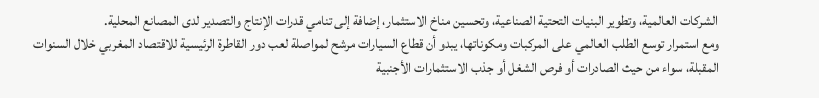الشركات العالمية، وتطوير البنيات التحتية الصناعية، وتحسين مناخ الاستثمار، إضافة إلى تنامي قدرات الإنتاج والتصدير لدى المصانع المحلية.
ومع استمرار توسع الطلب العالمي على المركبات ومكوناتها، يبدو أن قطاع السيارات مرشح لمواصلة لعب دور القاطرة الرئيسية للاقتصاد المغربي خلال السنوات المقبلة، سواء من حيث الصادرات أو فرص الشغل أو جذب الاستثمارات الأجنبية